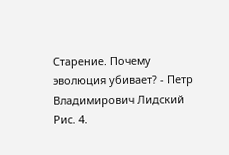Старение. Почему эволюция убивает? - Петр Владимирович Лидский
Рис. 4.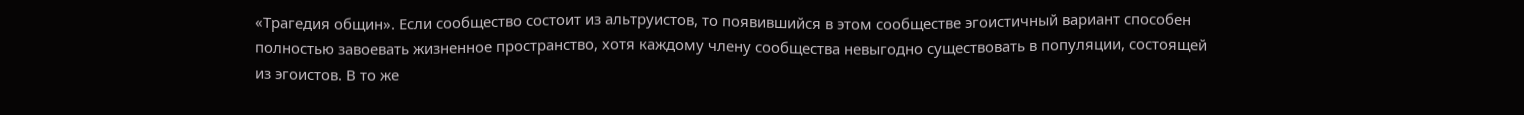«Трагедия общин». Если сообщество состоит из альтруистов, то появившийся в этом сообществе эгоистичный вариант способен полностью завоевать жизненное пространство, хотя каждому члену сообщества невыгодно существовать в популяции, состоящей из эгоистов. В то же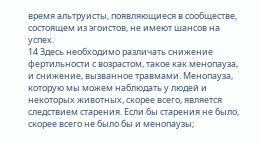время альтруисты, появляющиеся в сообществе, состоящем из эгоистов, не имеют шансов на успех.
14 Здесь необходимо различать снижение фертильности с возрастом, такое как менопауза, и снижение, вызванное травмами. Менопауза, которую мы можем наблюдать у людей и некоторых животных, скорее всего, является следствием старения. Если бы старения не было, скорее всего не было бы и менопаузы;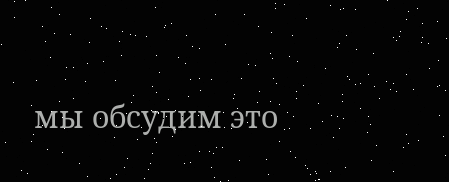мы обсудим это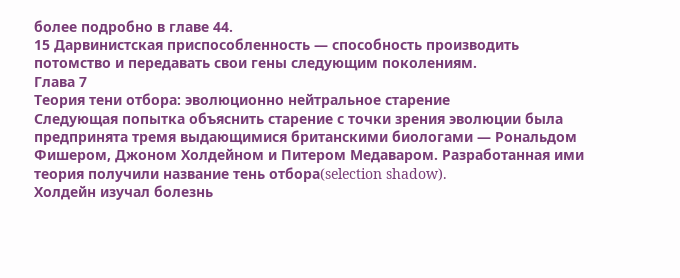более подробно в главе 44.
15 Дарвинистская приспособленность — способность производить потомство и передавать свои гены следующим поколениям.
Глава 7
Теория тени отбора: эволюционно нейтральное старение
Следующая попытка объяснить старение с точки зрения эволюции была предпринята тремя выдающимися британскими биологами — Рональдом Фишером, Джоном Холдейном и Питером Медаваром. Разработанная ими теория получили название тень отбора(selection shadow).
Холдейн изучал болезнь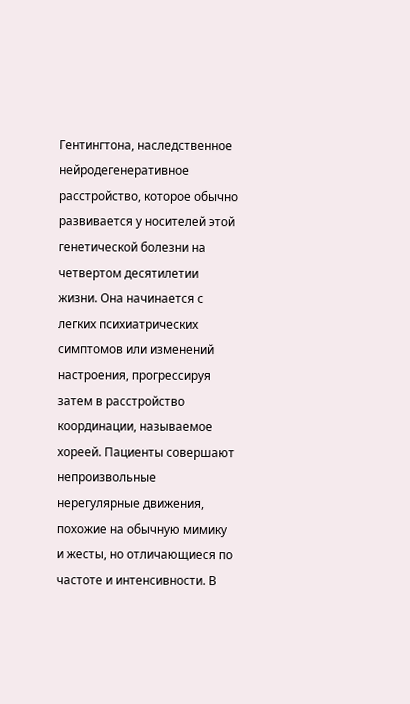Гентингтона, наследственное нейродегенеративное расстройство, которое обычно развивается у носителей этой генетической болезни на четвертом десятилетии жизни. Она начинается с легких психиатрических симптомов или изменений настроения, прогрессируя затем в расстройство координации, называемое хореей. Пациенты совершают непроизвольные нерегулярные движения, похожие на обычную мимику и жесты, но отличающиеся по частоте и интенсивности. В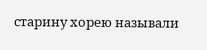старину хорею называли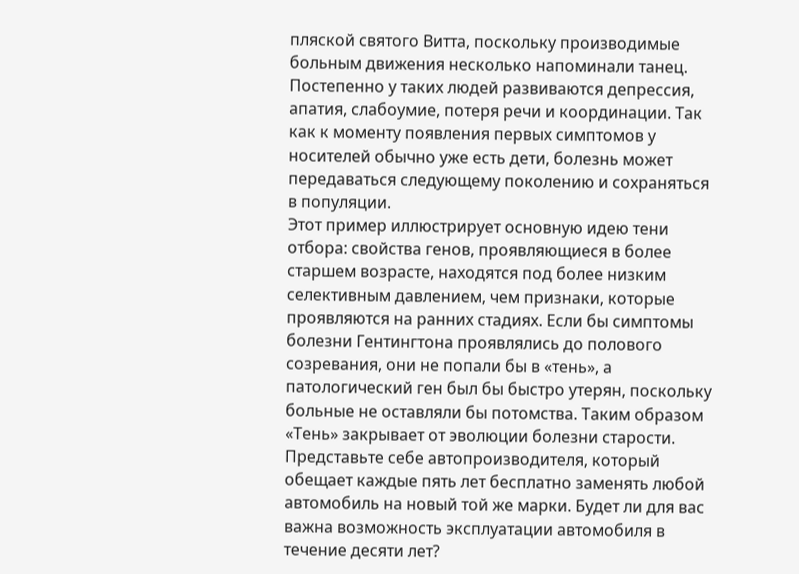пляской святого Витта, поскольку производимые больным движения несколько напоминали танец. Постепенно у таких людей развиваются депрессия, апатия, слабоумие, потеря речи и координации. Так как к моменту появления первых симптомов у носителей обычно уже есть дети, болезнь может передаваться следующему поколению и сохраняться в популяции.
Этот пример иллюстрирует основную идею тени отбора: свойства генов, проявляющиеся в более старшем возрасте, находятся под более низким селективным давлением, чем признаки, которые проявляются на ранних стадиях. Если бы симптомы болезни Гентингтона проявлялись до полового созревания, они не попали бы в «тень», а патологический ген был бы быстро утерян, поскольку больные не оставляли бы потомства. Таким образом «Тень» закрывает от эволюции болезни старости.
Представьте себе автопроизводителя, который обещает каждые пять лет бесплатно заменять любой автомобиль на новый той же марки. Будет ли для вас важна возможность эксплуатации автомобиля в течение десяти лет?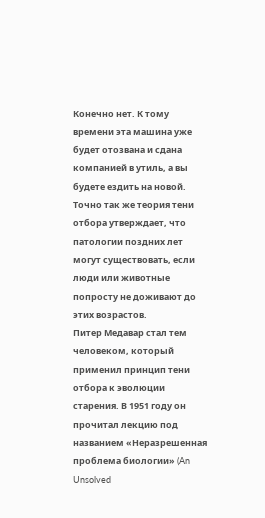Конечно нет. К тому времени эта машина уже будет отозвана и сдана компанией в утиль, а вы будете ездить на новой. Точно так же теория тени отбора утверждает, что патологии поздних лет могут существовать, если люди или животные попросту не доживают до этих возрастов.
Питер Медавар стал тем человеком, который применил принцип тени отбора к эволюции старения. В 1951 году он прочитал лекцию под названием «Неразрешенная проблема биологии» (An Unsolved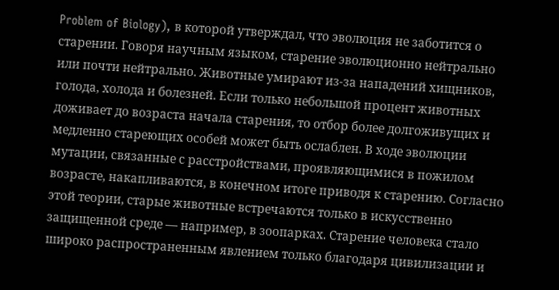Problem of Biology), в которой утверждал, что эволюция не заботится о старении. Говоря научным языком, старение эволюционно нейтрально или почти нейтрально. Животные умирают из-за нападений хищников, голода, холода и болезней. Если только небольшой процент животных доживает до возраста начала старения, то отбор более долгоживущих и медленно стареющих особей может быть ослаблен. В ходе эволюции мутации, связанные с расстройствами, проявляющимися в пожилом возрасте, накапливаются, в конечном итоге приводя к старению. Согласно этой теории, старые животные встречаются только в искусственно защищенной среде — например, в зоопарках. Старение человека стало широко распространенным явлением только благодаря цивилизации и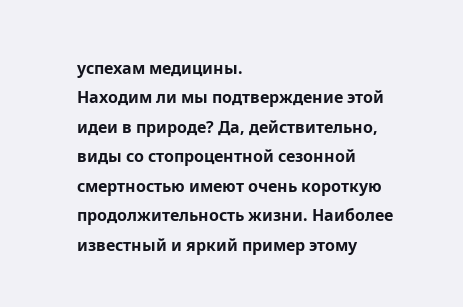успехам медицины.
Находим ли мы подтверждение этой идеи в природе? Да, действительно, виды со стопроцентной сезонной смертностью имеют очень короткую продолжительность жизни. Наиболее известный и яркий пример этому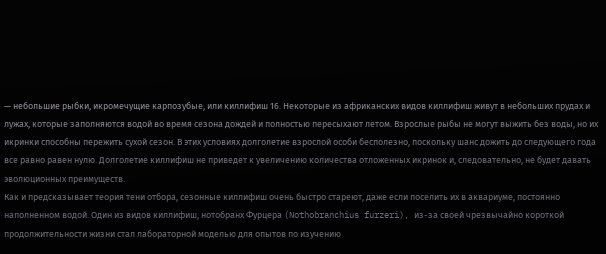— небольшие рыбки, икромечущие карпозубые, или киллифиш 16. Некоторые из африканских видов киллифиш живут в небольших прудах и лужах, которые заполняются водой во время сезона дождей и полностью пересыхают летом. Взрослые рыбы не могут выжить без воды, но их икринки способны пережить сухой сезон. В этих условиях долголетие взрослой особи бесполезно, поскольку шанс дожить до следующего года все равно равен нулю. Долголетие киллифиш не приведет к увеличению количества отложенных икринок и, следовательно, не будет давать эволюционных преимуществ.
Как и предсказывает теория тени отбора, сезонные киллифиш очень быстро стареют, даже если поселить их в аквариуме, постоянно наполненном водой. Один из видов киллифиш, нотобранх Фурцера (Nothobranchius furzeri), из-за своей чрезвычайно короткой продолжительности жизни стал лабораторной моделью для опытов по изучению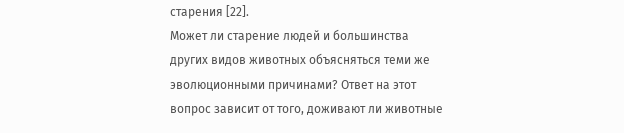старения [22].
Может ли старение людей и большинства других видов животных объясняться теми же эволюционными причинами? Ответ на этот вопрос зависит от того, доживают ли животные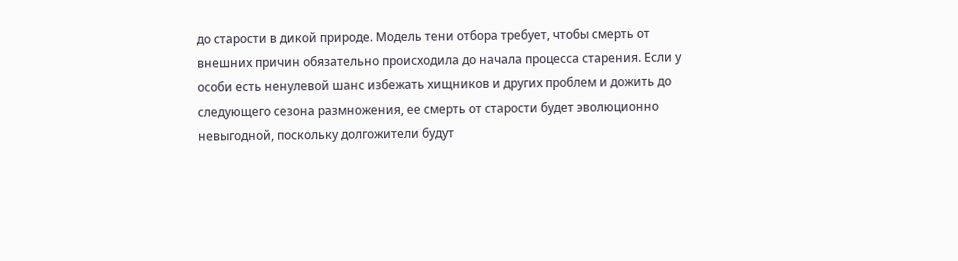до старости в дикой природе. Модель тени отбора требует, чтобы смерть от внешних причин обязательно происходила до начала процесса старения. Если у особи есть ненулевой шанс избежать хищников и других проблем и дожить до следующего сезона размножения, ее смерть от старости будет эволюционно невыгодной, поскольку долгожители будут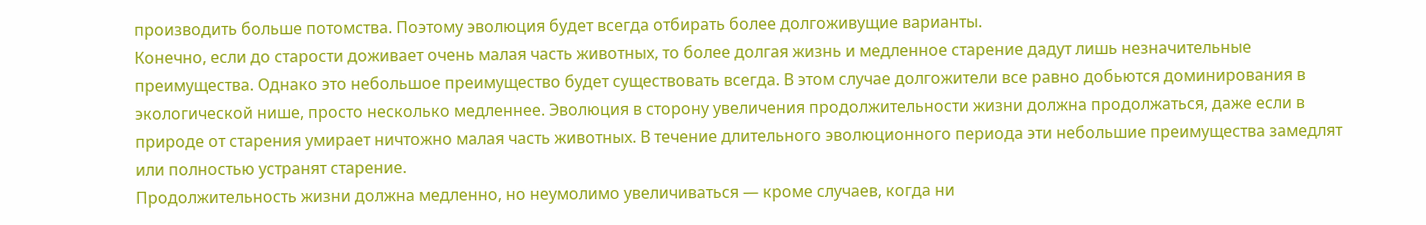производить больше потомства. Поэтому эволюция будет всегда отбирать более долгоживущие варианты.
Конечно, если до старости доживает очень малая часть животных, то более долгая жизнь и медленное старение дадут лишь незначительные преимущества. Однако это небольшое преимущество будет существовать всегда. В этом случае долгожители все равно добьются доминирования в экологической нише, просто несколько медленнее. Эволюция в сторону увеличения продолжительности жизни должна продолжаться, даже если в природе от старения умирает ничтожно малая часть животных. В течение длительного эволюционного периода эти небольшие преимущества замедлят или полностью устранят старение.
Продолжительность жизни должна медленно, но неумолимо увеличиваться — кроме случаев, когда ни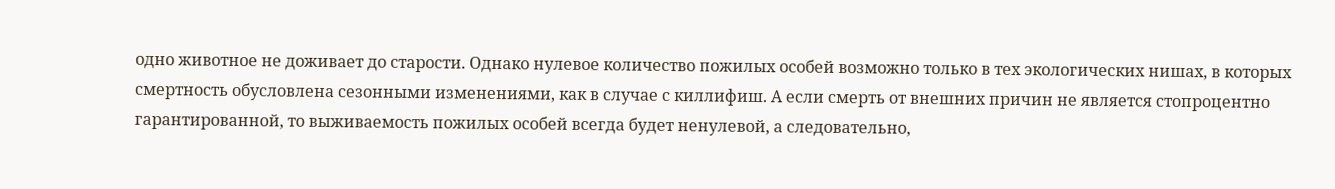одно животное не доживает до старости. Однако нулевое количество пожилых особей возможно только в тех экологических нишах, в которых смертность обусловлена сезонными изменениями, как в случае с киллифиш. А если смерть от внешних причин не является стопроцентно гарантированной, то выживаемость пожилых особей всегда будет ненулевой, а следовательно,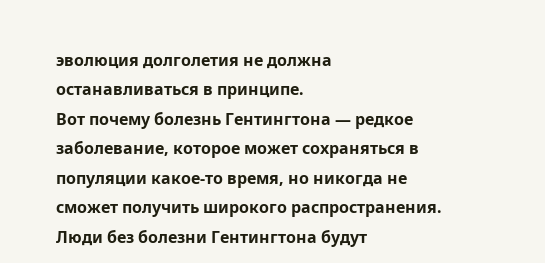эволюция долголетия не должна останавливаться в принципе.
Вот почему болезнь Гентингтона — редкое заболевание, которое может сохраняться в популяции какое-то время, но никогда не сможет получить широкого распространения. Люди без болезни Гентингтона будут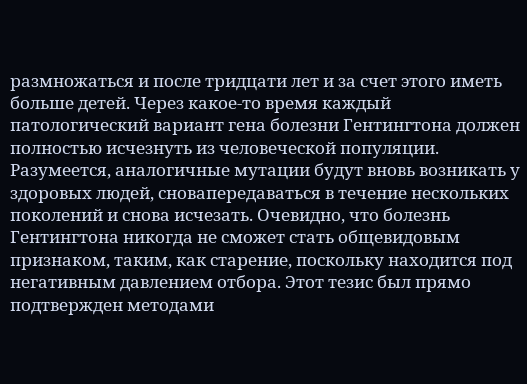размножаться и после тридцати лет и за счет этого иметь больше детей. Через какое-то время каждый патологический вариант гена болезни Гентингтона должен полностью исчезнуть из человеческой популяции. Разумеется, аналогичные мутации будут вновь возникать у здоровых людей, сновапередаваться в течение нескольких поколений и снова исчезать. Очевидно, что болезнь Гентингтона никогда не сможет стать общевидовым признаком, таким, как старение, поскольку находится под негативным давлением отбора. Этот тезис был прямо подтвержден методами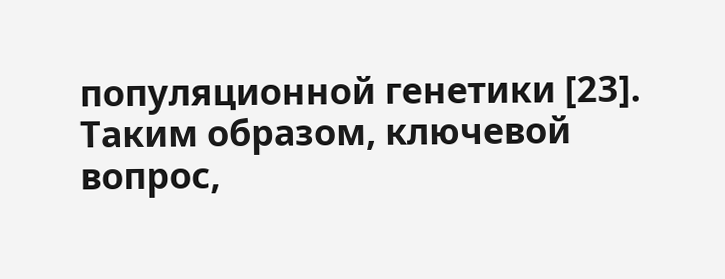популяционной генетики [23].
Таким образом, ключевой вопрос,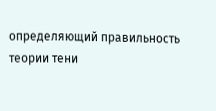определяющий правильность теории тени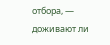отбора, — доживают ли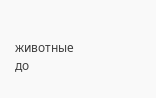животные до